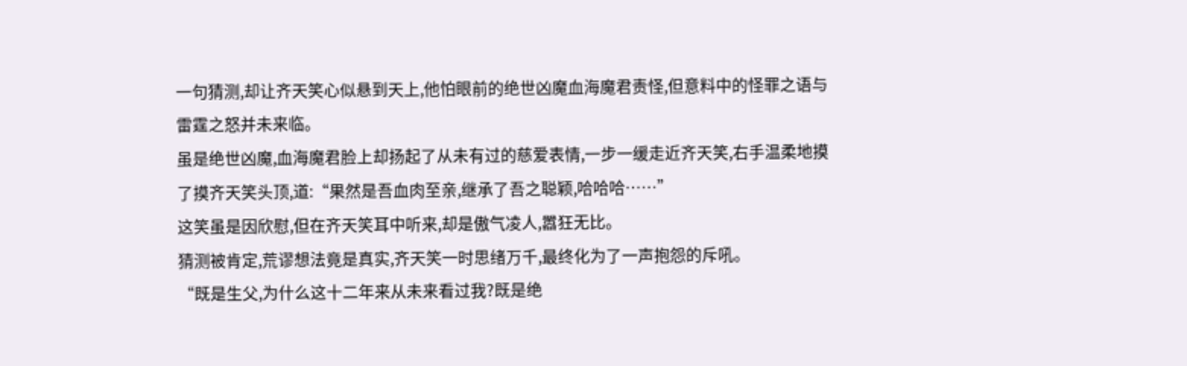一句猜测,却让齐天笑心似悬到天上,他怕眼前的绝世凶魔血海魔君责怪,但意料中的怪罪之语与雷霆之怒并未来临。
虽是绝世凶魔,血海魔君脸上却扬起了从未有过的慈爱表情,一步一缓走近齐天笑,右手温柔地摸了摸齐天笑头顶,道:“果然是吾血肉至亲,继承了吾之聪颖,哈哈哈……”
这笑虽是因欣慰,但在齐天笑耳中听来,却是傲气凌人,嚣狂无比。
猜测被肯定,荒谬想法竟是真实,齐天笑一时思绪万千,最终化为了一声抱怨的斥吼。
“既是生父,为什么这十二年来从未来看过我?既是绝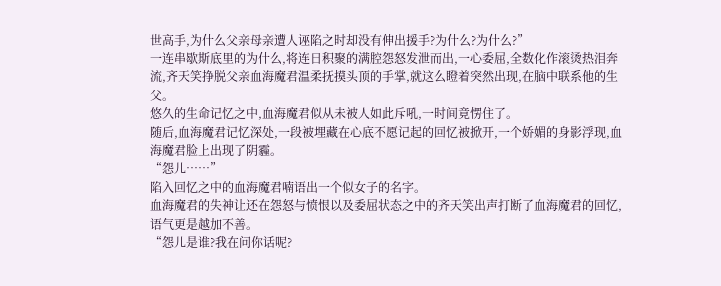世高手,为什么父亲母亲遭人诬陷之时却没有伸出援手?为什么?为什么?”
一连串歇斯底里的为什么,将连日积聚的满腔怨怒发泄而出,一心委屈,全数化作滚烫热泪奔流,齐天笑挣脱父亲血海魔君温柔抚摸头顶的手掌,就这么瞪着突然出现,在脑中联系他的生父。
悠久的生命记忆之中,血海魔君似从未被人如此斥吼,一时间竟愣住了。
随后,血海魔君记忆深处,一段被埋藏在心底不愿记起的回忆被掀开,一个娇媚的身影浮现,血海魔君脸上出现了阴霾。
“怨儿……”
陷入回忆之中的血海魔君喃语出一个似女子的名字。
血海魔君的失神让还在怨怒与愤恨以及委屈状态之中的齐天笑出声打断了血海魔君的回忆,语气更是越加不善。
“怨儿是谁?我在问你话呢?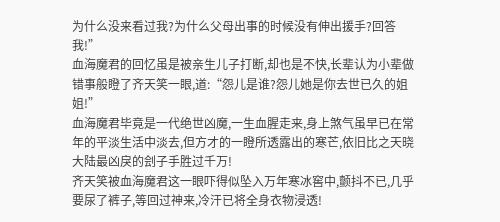为什么没来看过我?为什么父母出事的时候没有伸出援手?回答我!”
血海魔君的回忆虽是被亲生儿子打断,却也是不快,长辈认为小辈做错事般瞪了齐天笑一眼,道:“怨儿是谁?怨儿她是你去世已久的姐姐!”
血海魔君毕竟是一代绝世凶魔,一生血腥走来,身上煞气虽早已在常年的平淡生活中淡去,但方才的一瞪所透露出的寒芒,依旧比之天晓大陆最凶戾的刽子手胜过千万!
齐天笑被血海魔君这一眼吓得似坠入万年寒冰窖中,颤抖不已,几乎要尿了裤子,等回过神来,冷汗已将全身衣物浸透!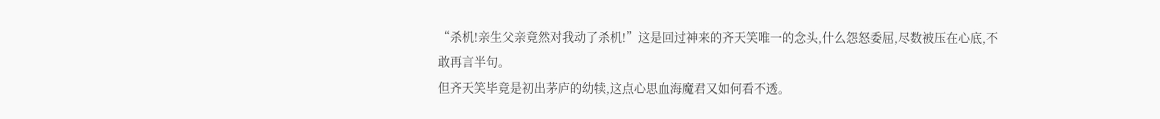“杀机!亲生父亲竟然对我动了杀机!”这是回过神来的齐天笑唯一的念头,什么怨怒委屈,尽数被压在心底,不敢再言半句。
但齐天笑毕竟是初出茅庐的幼犊,这点心思血海魔君又如何看不透。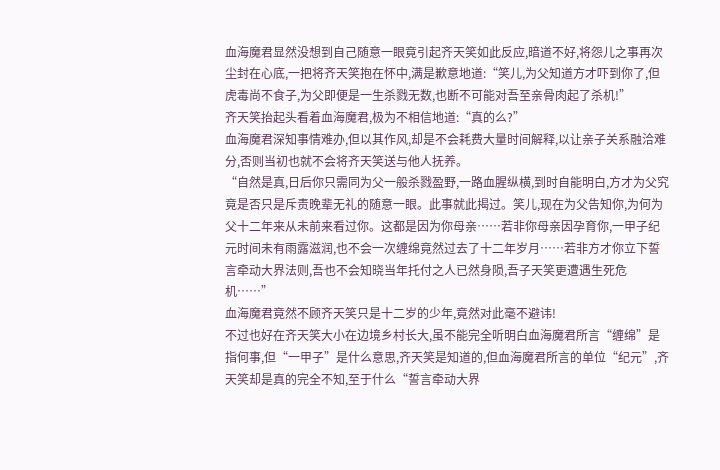血海魔君显然没想到自己随意一眼竟引起齐天笑如此反应,暗道不好,将怨儿之事再次尘封在心底,一把将齐天笑抱在怀中,满是歉意地道:“笑儿,为父知道方才吓到你了,但虎毒尚不食子,为父即便是一生杀戮无数,也断不可能对吾至亲骨肉起了杀机!”
齐天笑抬起头看着血海魔君,极为不相信地道:“真的么?”
血海魔君深知事情难办,但以其作风,却是不会耗费大量时间解释,以让亲子关系融洽难分,否则当初也就不会将齐天笑送与他人抚养。
“自然是真,日后你只需同为父一般杀戮盈野,一路血腥纵横,到时自能明白,方才为父究竟是否只是斥责晚辈无礼的随意一眼。此事就此揭过。笑儿,现在为父告知你,为何为父十二年来从未前来看过你。这都是因为你母亲……若非你母亲因孕育你,一甲子纪元时间未有雨露滋润,也不会一次缠绵竟然过去了十二年岁月……若非方才你立下誓言牵动大界法则,吾也不会知晓当年托付之人已然身陨,吾子天笑更遭遇生死危机……”
血海魔君竟然不顾齐天笑只是十二岁的少年,竟然对此毫不避讳!
不过也好在齐天笑大小在边境乡村长大,虽不能完全听明白血海魔君所言“缠绵”是指何事,但“一甲子”是什么意思,齐天笑是知道的,但血海魔君所言的单位“纪元”,齐天笑却是真的完全不知,至于什么“誓言牵动大界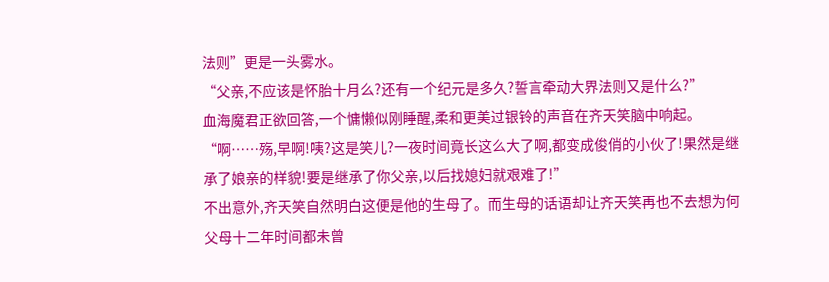法则”更是一头雾水。
“父亲,不应该是怀胎十月么?还有一个纪元是多久?誓言牵动大界法则又是什么?”
血海魔君正欲回答,一个慵懒似刚睡醒,柔和更美过银铃的声音在齐天笑脑中响起。
“啊……殇,早啊!咦?这是笑儿?一夜时间竟长这么大了啊,都变成俊俏的小伙了!果然是继承了娘亲的样貌!要是继承了你父亲,以后找媳妇就艰难了!”
不出意外,齐天笑自然明白这便是他的生母了。而生母的话语却让齐天笑再也不去想为何父母十二年时间都未曾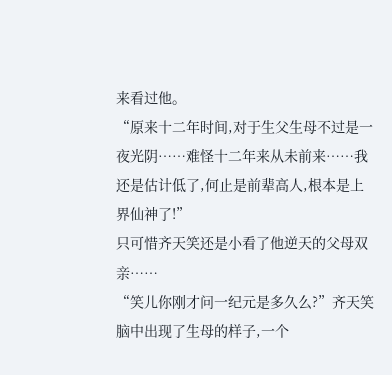来看过他。
“原来十二年时间,对于生父生母不过是一夜光阴……难怪十二年来从未前来……我还是估计低了,何止是前辈高人,根本是上界仙神了!”
只可惜齐天笑还是小看了他逆天的父母双亲……
“笑儿你刚才问一纪元是多久么?”齐天笑脑中出现了生母的样子,一个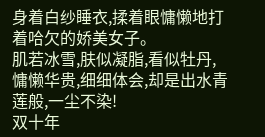身着白纱睡衣,揉着眼慵懒地打着哈欠的娇美女子。
肌若冰雪,肤似凝脂,看似牡丹,慵懒华贵,细细体会,却是出水青莲般,一尘不染!
双十年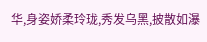华,身姿娇柔玲珑,秀发乌黑,披散如瀑